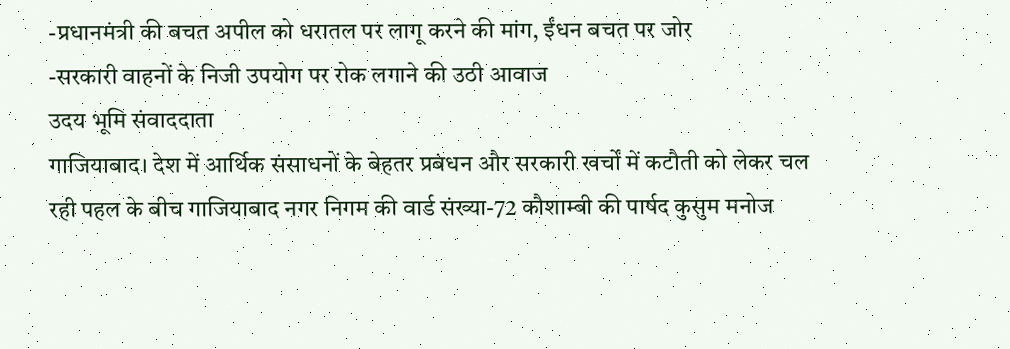-प्रधानमंत्री की बचत अपील को धरातल पर लागू करने की मांग, ईंधन बचत पर जोर
-सरकारी वाहनों के निजी उपयोग पर रोक लगाने की उठी आवाज
उदय भूमि संवाददाता
गाजियाबाद। देश में आर्थिक संसाधनों के बेहतर प्रबंधन और सरकारी खर्चों में कटौती को लेकर चल रही पहल के बीच गाजियाबाद नगर निगम की वार्ड संख्या-72 कौशाम्बी की पार्षद कुसुम मनोज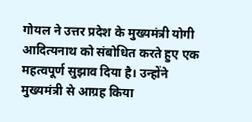गोयल ने उत्तर प्रदेश के मुख्यमंत्री योगी आदित्यनाथ को संबोधित करते हुए एक महत्वपूर्ण सुझाव दिया है। उन्होंने मुख्यमंत्री से आग्रह किया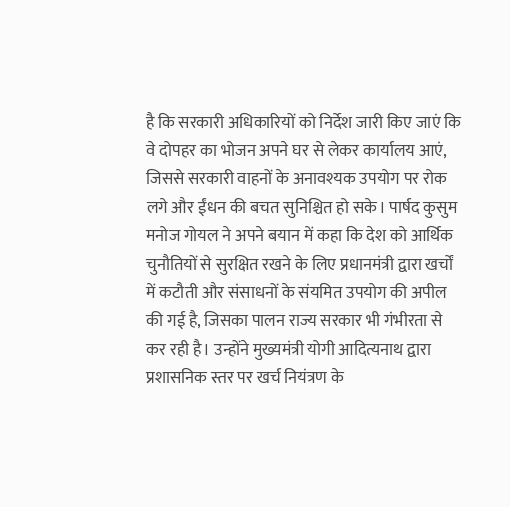है कि सरकारी अधिकारियों को निर्देश जारी किए जाएं कि वे दोपहर का भोजन अपने घर से लेकर कार्यालय आएं, जिससे सरकारी वाहनों के अनावश्यक उपयोग पर रोक लगे और ईंधन की बचत सुनिश्चित हो सके। पार्षद कुसुम मनोज गोयल ने अपने बयान में कहा कि देश को आर्थिक चुनौतियों से सुरक्षित रखने के लिए प्रधानमंत्री द्वारा खर्चों में कटौती और संसाधनों के संयमित उपयोग की अपील की गई है, जिसका पालन राज्य सरकार भी गंभीरता से कर रही है। उन्होंने मुख्यमंत्री योगी आदित्यनाथ द्वारा प्रशासनिक स्तर पर खर्च नियंत्रण के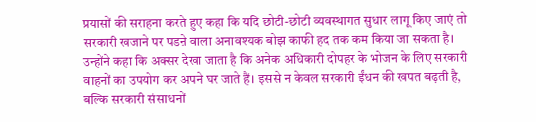प्रयासों की सराहना करते हुए कहा कि यदि छोटी-छोटी व्यवस्थागत सुधार लागू किए जाएं तो सरकारी खजाने पर पडऩे वाला अनावश्यक बोझ काफी हद तक कम किया जा सकता है।
उन्होंने कहा कि अक्सर देखा जाता है कि अनेक अधिकारी दोपहर के भोजन के लिए सरकारी वाहनों का उपयोग कर अपने घर जाते हैं। इससे न केवल सरकारी ईंधन की खपत बढ़ती है, बल्कि सरकारी संसाधनों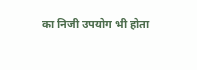का निजी उपयोग भी होता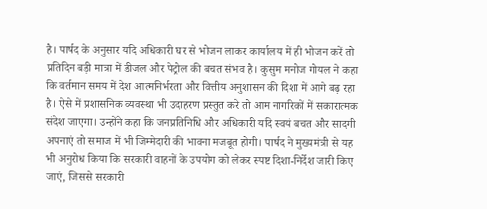है। पार्षद के अनुसार यदि अधिकारी घर से भोजन लाकर कार्यालय में ही भोजन करें तो प्रतिदिन बड़ी मात्रा में डीजल और पेट्रोल की बचत संभव है। कुसुम मनोज गोयल ने कहा कि वर्तमान समय में देश आत्मनिर्भरता और वित्तीय अनुशासन की दिशा में आगे बढ़ रहा है। ऐसे में प्रशासनिक व्यवस्था भी उदाहरण प्रस्तुत करे तो आम नागरिकों में सकारात्मक संदेश जाएगा। उन्होंने कहा कि जनप्रतिनिधि और अधिकारी यदि स्वयं बचत और सादगी अपनाएं तो समाज में भी जिम्मेदारी की भावना मजबूत होगी। पार्षद ने मुख्यमंत्री से यह भी अनुरोध किया कि सरकारी वाहनों के उपयोग को लेकर स्पष्ट दिशा-निर्देश जारी किए जाएं, जिससे सरकारी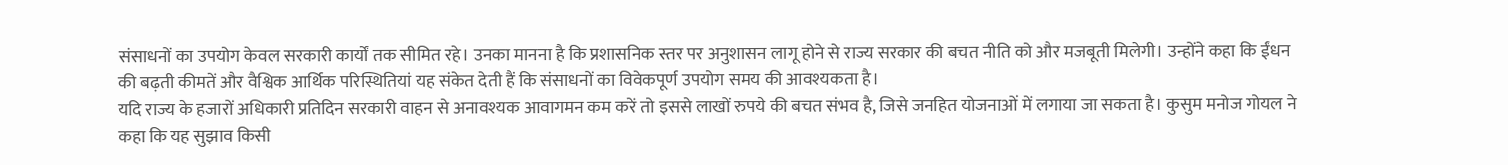संसाधनों का उपयोग केवल सरकारी कार्यों तक सीमित रहे। उनका मानना है कि प्रशासनिक स्तर पर अनुशासन लागू होने से राज्य सरकार की बचत नीति को और मजबूती मिलेगी। उन्होंने कहा कि ईंधन की बढ़ती कीमतें और वैश्विक आर्थिक परिस्थितियां यह संकेत देती हैं कि संसाधनों का विवेकपूर्ण उपयोग समय की आवश्यकता है।
यदि राज्य के हजारों अधिकारी प्रतिदिन सरकारी वाहन से अनावश्यक आवागमन कम करें तो इससे लाखों रुपये की बचत संभव है, जिसे जनहित योजनाओं में लगाया जा सकता है। कुसुम मनोज गोयल ने कहा कि यह सुझाव किसी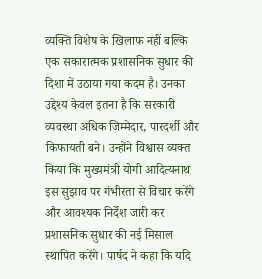व्यक्ति विशेष के खिलाफ नहीं बल्कि एक सकारात्मक प्रशासनिक सुधार की दिशा में उठाया गया कदम है। उनका उद्देश्य केवल इतना है कि सरकारी व्यवस्था अधिक जिम्मेदार, पारदर्शी और किफायती बने। उन्होंने विश्वास व्यक्त किया कि मुख्यमंत्री योगी आदित्यनाथ इस सुझाव पर गंभीरता से विचार करेंगे और आवश्यक निर्देश जारी कर प्रशासनिक सुधार की नई मिसाल स्थापित करेंगे। पार्षद ने कहा कि यदि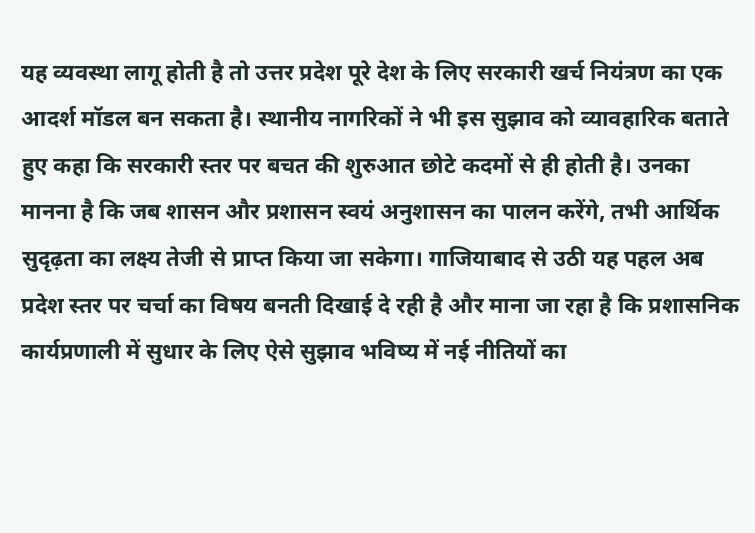यह व्यवस्था लागू होती है तो उत्तर प्रदेश पूरे देश के लिए सरकारी खर्च नियंत्रण का एक आदर्श मॉडल बन सकता है। स्थानीय नागरिकों ने भी इस सुझाव को व्यावहारिक बताते हुए कहा कि सरकारी स्तर पर बचत की शुरुआत छोटे कदमों से ही होती है। उनका मानना है कि जब शासन और प्रशासन स्वयं अनुशासन का पालन करेंगे, तभी आर्थिक सुदृढ़ता का लक्ष्य तेजी से प्राप्त किया जा सकेगा। गाजियाबाद से उठी यह पहल अब प्रदेश स्तर पर चर्चा का विषय बनती दिखाई दे रही है और माना जा रहा है कि प्रशासनिक कार्यप्रणाली में सुधार के लिए ऐसे सुझाव भविष्य में नई नीतियों का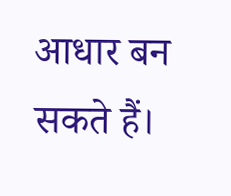आधार बन सकते हैं।